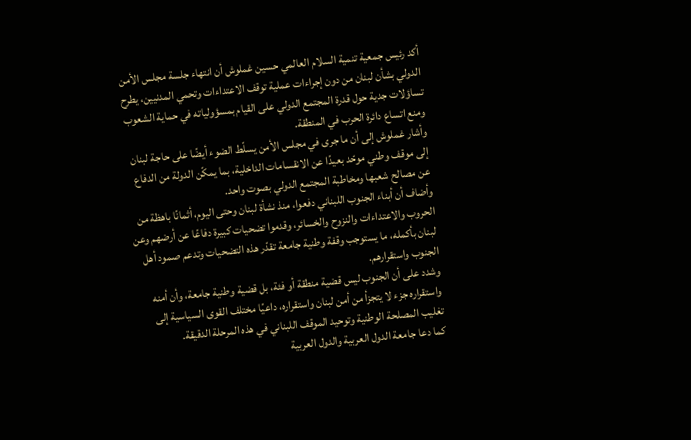أكد رئيس جمعية تنمية السلام العالمي حسين غملوش أن انتهاء جلسة مجلس الأمن الدولي بشأن لبنان من دون إجراءات عملية توقف الاعتداءات وتحمي المدنيين، يطرح تساؤلات جدية حول قدرة المجتمع الدولي على القيام بمسؤولياته في حماية الشعوب ومنع اتساع دائرة الحرب في المنطقة.
وأشار غملوش إلى أن ما جرى في مجلس الأمن يسلّط الضوء أيضًا على حاجة لبنان إلى موقف وطني موحّد بعيدًا عن الانقسامات الداخلية، بما يمكّن الدولة من الدفاع عن مصالح شعبها ومخاطبة المجتمع الدولي بصوت واحد.
وأضاف أن أبناء الجنوب اللبناني دفعوا، منذ نشأة لبنان وحتى اليوم، أثمانًا باهظة من الحروب والاعتداءات والنزوح والخسائر، وقدموا تضحيات كبيرة دفاعًا عن أرضهم وعن لبنان بأكمله، ما يستوجب وقفة وطنية جامعة تقدّر هذه التضحيات وتدعم صمود أهل الجنوب واستقرارهم.
وشدد على أن الجنوب ليس قضية منطقة أو فئة، بل قضية وطنية جامعة، وأن أمنه واستقراره جزء لا يتجزأ من أمن لبنان واستقراره، داعيًا مختلف القوى السياسية إلى تغليب المصلحة الوطنية وتوحيد الموقف اللبناني في هذه المرحلة الدقيقة.
كما دعا جامعة الدول العربية والدول العربية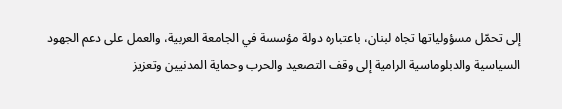إلى تحمّل مسؤولياتها تجاه لبنان، باعتباره دولة مؤسسة في الجامعة العربية، والعمل على دعم الجهود السياسية والدبلوماسية الرامية إلى وقف التصعيد والحرب وحماية المدنيين وتعزيز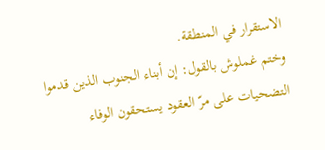الاستقرار في المنطقة.
وختم غملوش بالقول: إن أبناء الجنوب الذين قدموا التضحيات على مرّ العقود يستحقون الوفاء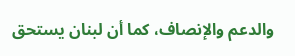والدعم والإنصاف، كما أن لبنان يستحق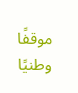موقفًا وطنيًا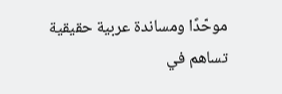موحّدًا ومساندة عربية حقيقية تساهم في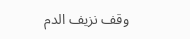وقف نزيف الدم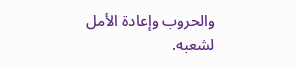والحروب وإعادة الأمل لشعبه.